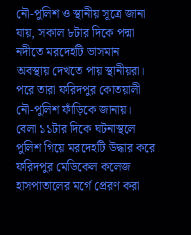নৌ-পুলিশ ও স্থানীয় সূত্রে জানা যায়, সকাল ৮টার দিকে পদ্মা নদীতে মরদেহটি ভাসমান অবস্থায় দেখতে পায় স্থানীয়রা। পরে তারা ফরিদপুর কোতয়ালী নৌ-পুলিশ ফাঁড়িকে জানায়। বেলা ১১টার দিকে ঘটনাস্থলে পুলিশ গিয়ে মরদেহটি উদ্ধার করে ফরিদপুর মেডিকেল কলেজ হাসপাতালের মর্গে প্রেরণ করা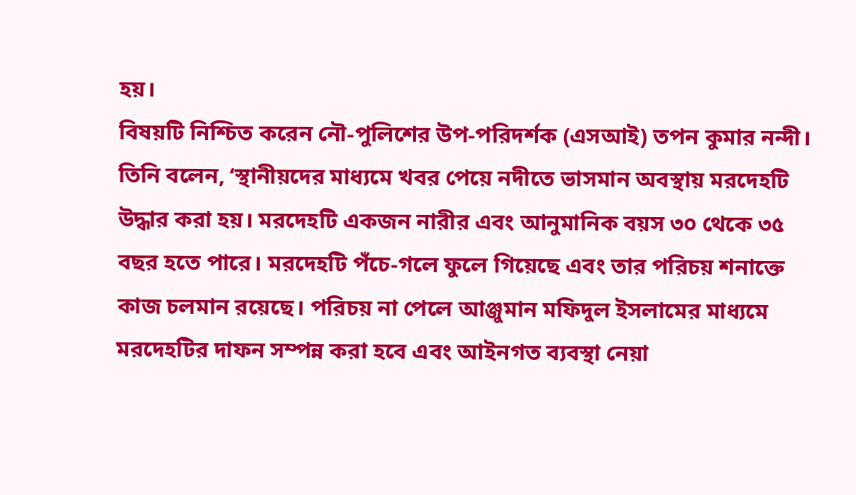হয়।
বিষয়টি নিশ্চিত করেন নৌ-পুলিশের উপ-পরিদর্শক (এসআই) তপন কুমার নন্দী।
তিনি বলেন, ‘স্থানীয়দের মাধ্যমে খবর পেয়ে নদীতে ভাসমান অবস্থায় মরদেহটি উদ্ধার করা হয়। মরদেহটি একজন নারীর এবং আনুমানিক বয়স ৩০ থেকে ৩৫ বছর হতে পারে। মরদেহটি পঁচে-গলে ফুলে গিয়েছে এবং তার পরিচয় শনাক্তে কাজ চলমান রয়েছে। পরিচয় না পেলে আঞ্জুমান মফিদুল ইসলামের মাধ্যমে মরদেহটির দাফন সম্পন্ন করা হবে এবং আইনগত ব্যবস্থা নেয়া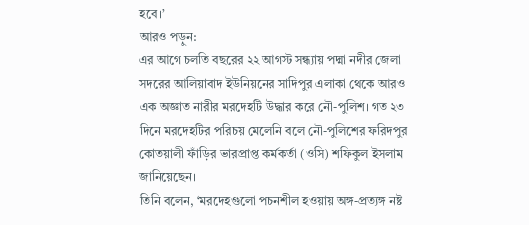হবে।’
আরও পড়ুন:
এর আগে চলতি বছরের ২২ আগস্ট সন্ধ্যায় পদ্মা নদীর জেলা সদরের আলিয়াবাদ ইউনিয়নের সাদিপুর এলাকা থেকে আরও এক অজ্ঞাত নারীর মরদেহটি উদ্ধার করে নৌ-পুলিশ। গত ২৩ দিনে মরদেহটির পরিচয় মেলেনি বলে নৌ-পুলিশের ফরিদপুর কোতয়ালী ফাঁড়ির ভারপ্রাপ্ত কর্মকর্তা (ওসি) শফিকুল ইসলাম জানিয়েছেন।
তিনি বলেন, ‘মরদেহগুলো পচনশীল হওয়ায় অঙ্গ-প্রত্যঙ্গ নষ্ট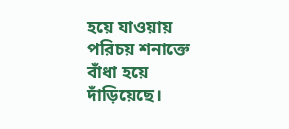হয়ে যাওয়ায় পরিচয় শনাক্তে বাঁধা হয়ে দাঁড়িয়েছে।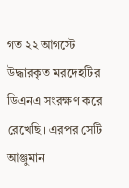গত ২২ আগস্টে উদ্ধারকৃত মরদেহটির ডিএনএ সংরক্ষণ করে রেখেছি। এরপর সেটি আঞ্জুমান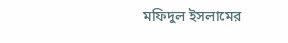মফিদুল ইসলামের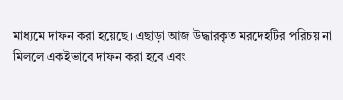মাধ্যমে দাফন করা হয়েছে। এছাড়া আজ উদ্ধারকৃত মরদেহটির পরিচয় না মিললে একইভাবে দাফন করা হবে এবং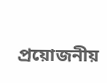প্রয়োজনীয়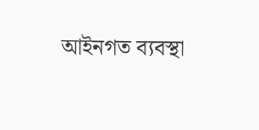আইনগত ব্যবস্থা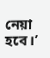নেয়া হবে।’